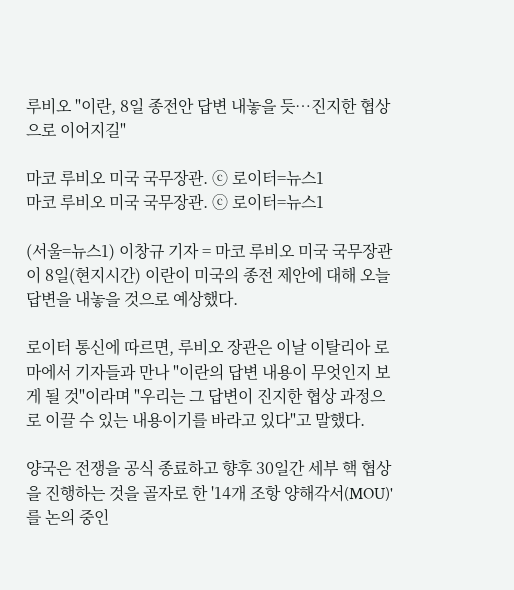루비오 "이란, 8일 종전안 답변 내놓을 듯…진지한 협상으로 이어지길"

마코 루비오 미국 국무장관. ⓒ 로이터=뉴스1
마코 루비오 미국 국무장관. ⓒ 로이터=뉴스1

(서울=뉴스1) 이창규 기자 = 마코 루비오 미국 국무장관이 8일(현지시간) 이란이 미국의 종전 제안에 대해 오늘 답변을 내놓을 것으로 예상했다.

로이터 통신에 따르면, 루비오 장관은 이날 이탈리아 로마에서 기자들과 만나 "이란의 답변 내용이 무엇인지 보게 될 것"이라며 "우리는 그 답변이 진지한 협상 과정으로 이끌 수 있는 내용이기를 바라고 있다"고 말했다.

양국은 전쟁을 공식 종료하고 향후 30일간 세부 핵 협상을 진행하는 것을 골자로 한 '14개 조항 양해각서(MOU)'를 논의 중인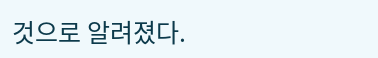것으로 알려졌다.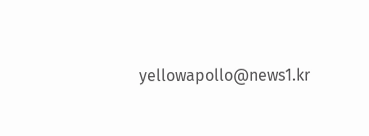yellowapollo@news1.kr